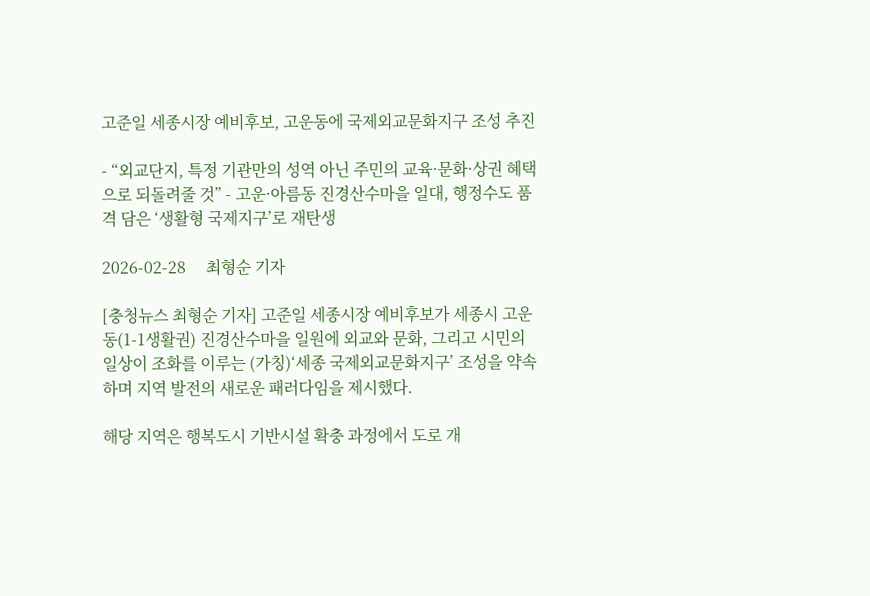고준일 세종시장 예비후보, 고운동에 국제외교문화지구 조성 추진

- “외교단지, 특정 기관만의 성역 아닌 주민의 교육·문화·상권 혜택으로 되돌려줄 것” - 고운·아름동 진경산수마을 일대, 행정수도 품격 담은 ‘생활형 국제지구’로 재탄생

2026-02-28     최형순 기자

[충청뉴스 최형순 기자] 고준일 세종시장 예비후보가 세종시 고운동(1-1생활권) 진경산수마을 일원에 외교와 문화, 그리고 시민의 일상이 조화를 이루는 (가칭)‘세종 국제외교문화지구’ 조성을 약속하며 지역 발전의 새로운 패러다임을 제시했다.

해당 지역은 행복도시 기반시설 확충 과정에서 도로 개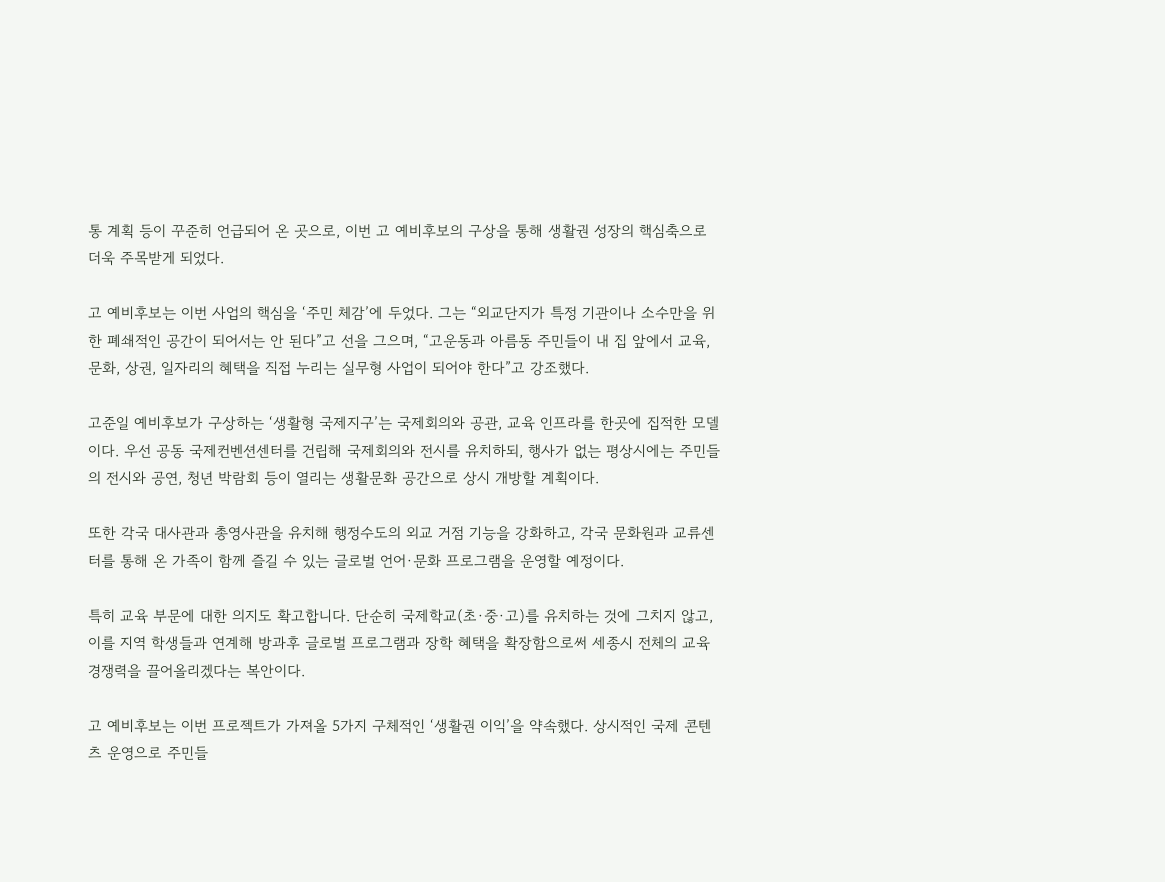통 계획 등이 꾸준히 언급되어 온 곳으로, 이번 고 예비후보의 구상을 통해 생활권 성장의 핵심축으로 더욱 주목받게 되었다.

고 예비후보는 이번 사업의 핵심을 ‘주민 체감’에 두었다. 그는 “외교단지가 특정 기관이나 소수만을 위한 폐쇄적인 공간이 되어서는 안 된다”고 선을 그으며, “고운동과 아름동 주민들이 내 집 앞에서 교육, 문화, 상권, 일자리의 혜택을 직접 누리는 실무형 사업이 되어야 한다”고 강조했다.

고준일 예비후보가 구상하는 ‘생활형 국제지구’는 국제회의와 공관, 교육 인프라를 한곳에 집적한 모델이다. 우선 공동 국제컨벤션센터를 건립해 국제회의와 전시를 유치하되, 행사가 없는 평상시에는 주민들의 전시와 공연, 청년 박람회 등이 열리는 생활문화 공간으로 상시 개방할 계획이다.

또한 각국 대사관과 총영사관을 유치해 행정수도의 외교 거점 기능을 강화하고, 각국 문화원과 교류센터를 통해 온 가족이 함께 즐길 수 있는 글로벌 언어·문화 프로그램을 운영할 예정이다.

특히 교육 부문에 대한 의지도 확고합니다. 단순히 국제학교(초·중·고)를 유치하는 것에 그치지 않고, 이를 지역 학생들과 연계해 방과후 글로벌 프로그램과 장학 혜택을 확장함으로써 세종시 전체의 교육 경쟁력을 끌어올리겠다는 복안이다.

고 예비후보는 이번 프로젝트가 가져올 5가지 구체적인 ‘생활권 이익’을 약속했다. 상시적인 국제 콘텐츠 운영으로 주민들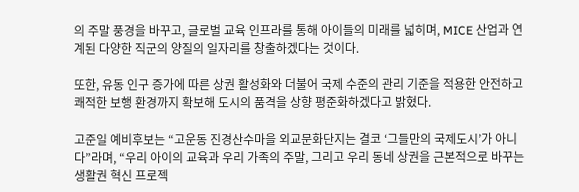의 주말 풍경을 바꾸고, 글로벌 교육 인프라를 통해 아이들의 미래를 넓히며, MICE 산업과 연계된 다양한 직군의 양질의 일자리를 창출하겠다는 것이다.

또한, 유동 인구 증가에 따른 상권 활성화와 더불어 국제 수준의 관리 기준을 적용한 안전하고 쾌적한 보행 환경까지 확보해 도시의 품격을 상향 평준화하겠다고 밝혔다.

고준일 예비후보는 “고운동 진경산수마을 외교문화단지는 결코 ‘그들만의 국제도시’가 아니다”라며, “우리 아이의 교육과 우리 가족의 주말, 그리고 우리 동네 상권을 근본적으로 바꾸는 생활권 혁신 프로젝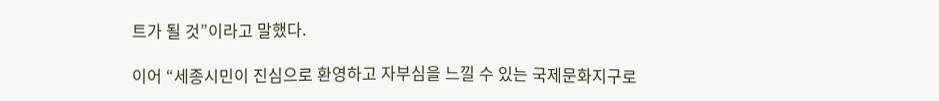트가 될 것”이라고 말했다.

이어 “세종시민이 진심으로 환영하고 자부심을 느낄 수 있는 국제문화지구로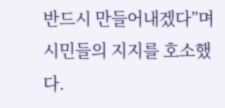반드시 만들어내겠다”며 시민들의 지지를 호소했다.